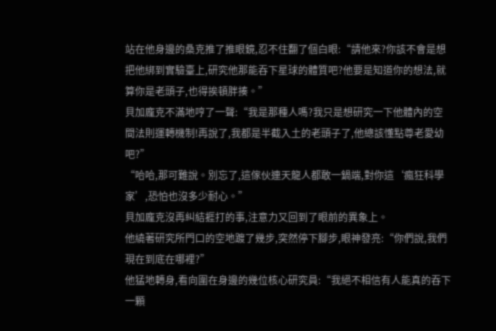站在他身邊的桑克推了推眼鏡,忍不住翻了個白眼:“請他來?你該不會是想把他綁到實驗臺上,研究他那能吞下星球的體質吧?他要是知道你的想法,就算你是老頭子,也得挨頓胖揍。”
貝加龐克不滿地哼了一聲:“我是那種人嗎?我只是想研究一下他體內的空間法則運轉機制!再說了,我都是半截入土的老頭子了,他總該懂點尊老愛幼吧?”
“哈哈,那可難說。別忘了,這傢伙連天龍人都敢一鍋端,對你這‘瘋狂科學家’,恐怕也沒多少耐心。”
貝加龐克沒再糾結捱打的事,注意力又回到了眼前的異象上。
他繞著研究所門口的空地踱了幾步,突然停下腳步,眼神發亮:“你們說,我們現在到底在哪裡?”
他猛地轉身,看向圍在身邊的幾位核心研究員:“我絕不相信有人能真的吞下一顆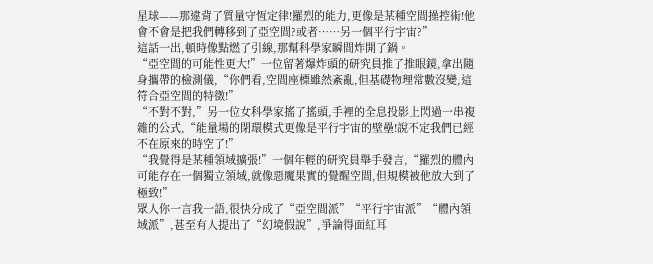星球——那違背了質量守恆定律!羅烈的能力,更像是某種空間操控術!他會不會是把我們轉移到了亞空間?或者……另一個平行宇宙?”
這話一出,頓時像點燃了引線,那幫科學家瞬間炸開了鍋。
“亞空間的可能性更大!”一位留著爆炸頭的研究員推了推眼鏡,拿出隨身攜帶的檢測儀,“你們看,空間座標雖然紊亂,但基礎物理常數沒變,這符合亞空間的特徵!”
“不對不對,”另一位女科學家搖了搖頭,手裡的全息投影上閃過一串複雜的公式,“能量場的閉環模式更像是平行宇宙的壁壘!說不定我們已經不在原來的時空了!”
“我覺得是某種領域擴張!”一個年輕的研究員舉手發言,“羅烈的體內可能存在一個獨立領域,就像惡魔果實的覺醒空間,但規模被他放大到了極致!”
眾人你一言我一語,很快分成了“亞空間派”“平行宇宙派”“體內領域派”,甚至有人提出了“幻境假說”,爭論得面紅耳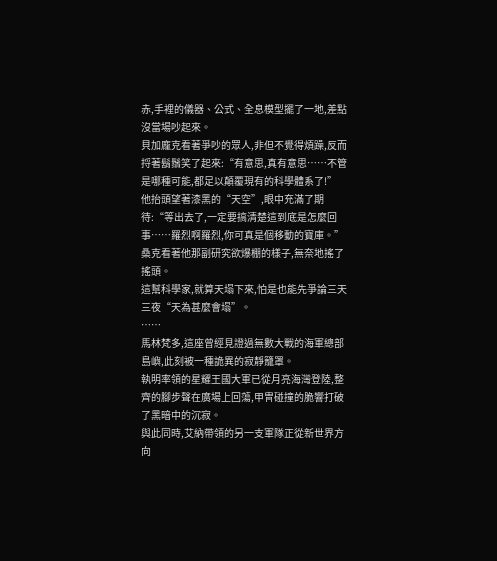赤,手裡的儀器、公式、全息模型擺了一地,差點沒當場吵起來。
貝加龐克看著爭吵的眾人,非但不覺得煩躁,反而捋著鬍鬚笑了起來:“有意思,真有意思……不管是哪種可能,都足以顛覆現有的科學體系了!”
他抬頭望著漆黑的“天空”,眼中充滿了期待:“等出去了,一定要搞清楚這到底是怎麼回事……羅烈啊羅烈,你可真是個移動的寶庫。”
桑克看著他那副研究欲爆棚的樣子,無奈地搖了搖頭。
這幫科學家,就算天塌下來,怕是也能先爭論三天三夜“天為甚麼會塌”。
……
馬林梵多,這座曾經見證過無數大戰的海軍總部島嶼,此刻被一種詭異的寂靜籠罩。
執明率領的星耀王國大軍已從月亮海灣登陸,整齊的腳步聲在廣場上回蕩,甲冑碰撞的脆響打破了黑暗中的沉寂。
與此同時,艾納帶領的另一支軍隊正從新世界方向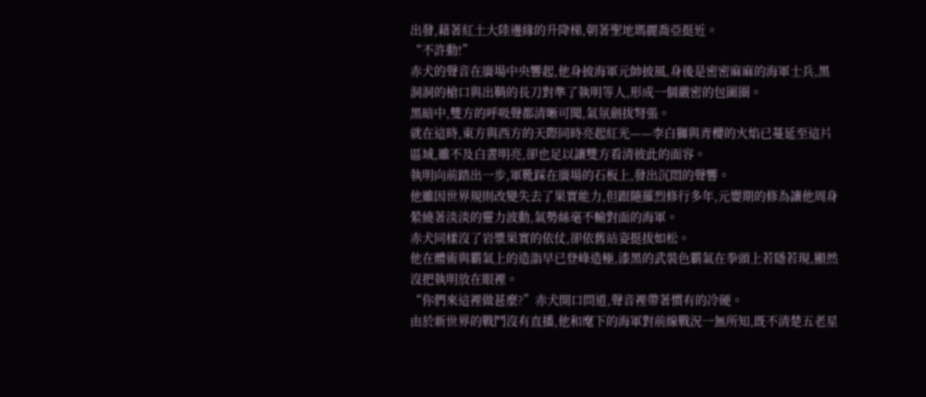出發,藉著紅土大陸邊緣的升降梯,朝著聖地瑪麗喬亞挺近。
“不許動!”
赤犬的聲音在廣場中央響起,他身披海軍元帥披風,身後是密密麻麻的海軍士兵,黑洞洞的槍口與出鞘的長刀對準了執明等人,形成一個嚴密的包圍圈。
黑暗中,雙方的呼吸聲都清晰可聞,氣氛劍拔弩張。
就在這時,東方與西方的天際同時亮起紅光——李白獅與青櫻的火焰已蔓延至這片區域,雖不及白晝明亮,卻也足以讓雙方看清彼此的面容。
執明向前踏出一步,軍靴踩在廣場的石板上,發出沉悶的聲響。
他雖因世界規則改變失去了果實能力,但跟隨羅烈修行多年,元嬰期的修為讓他周身縈繞著淡淡的靈力波動,氣勢絲毫不輸對面的海軍。
赤犬同樣沒了岩漿果實的依仗,卻依舊站姿挺拔如松。
他在體術與霸氣上的造詣早已登峰造極,漆黑的武裝色霸氣在拳頭上若隱若現,顯然沒把執明放在眼裡。
“你們來這裡做甚麼?”赤犬開口問道,聲音裡帶著慣有的冷硬。
由於新世界的戰鬥沒有直播,他和麾下的海軍對前線戰況一無所知,既不清楚五老星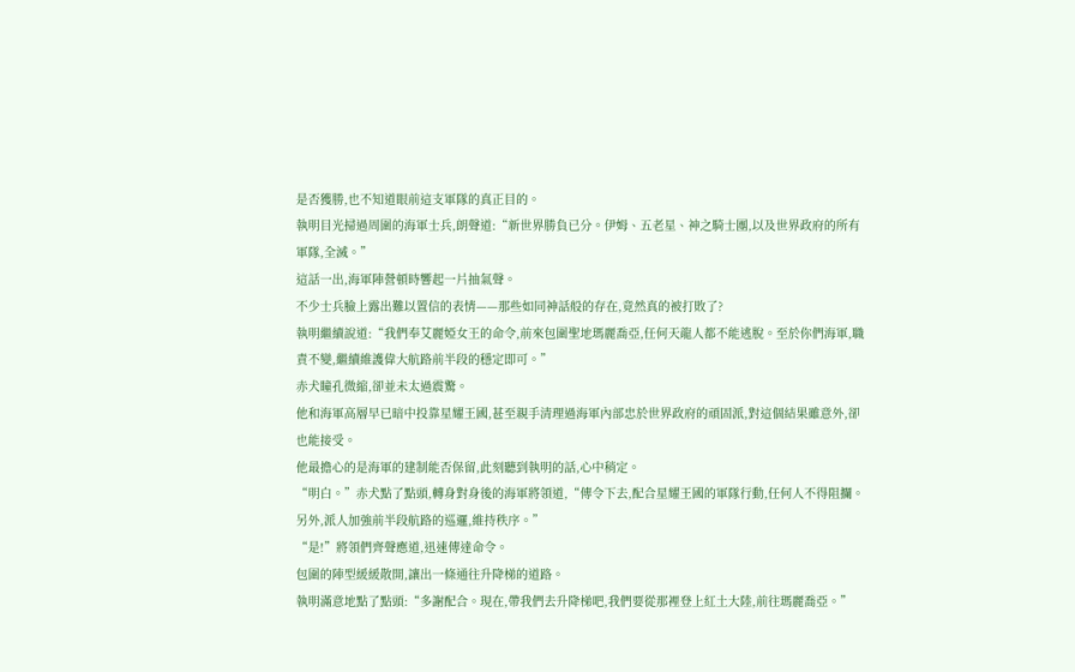是否獲勝,也不知道眼前這支軍隊的真正目的。
執明目光掃過周圍的海軍士兵,朗聲道:“新世界勝負已分。伊姆、五老星、神之騎士團,以及世界政府的所有軍隊,全滅。”
這話一出,海軍陣營頓時響起一片抽氣聲。
不少士兵臉上露出難以置信的表情——那些如同神話般的存在,竟然真的被打敗了?
執明繼續說道:“我們奉艾麗婭女王的命令,前來包圍聖地瑪麗喬亞,任何天龍人都不能逃脫。至於你們海軍,職責不變,繼續維護偉大航路前半段的穩定即可。”
赤犬瞳孔微縮,卻並未太過震驚。
他和海軍高層早已暗中投靠星耀王國,甚至親手清理過海軍內部忠於世界政府的頑固派,對這個結果雖意外,卻也能接受。
他最擔心的是海軍的建制能否保留,此刻聽到執明的話,心中稍定。
“明白。”赤犬點了點頭,轉身對身後的海軍將領道,“傳令下去,配合星耀王國的軍隊行動,任何人不得阻攔。另外,派人加強前半段航路的巡邏,維持秩序。”
“是!”將領們齊聲應道,迅速傳達命令。
包圍的陣型緩緩散開,讓出一條通往升降梯的道路。
執明滿意地點了點頭:“多謝配合。現在,帶我們去升降梯吧,我們要從那裡登上紅土大陸,前往瑪麗喬亞。”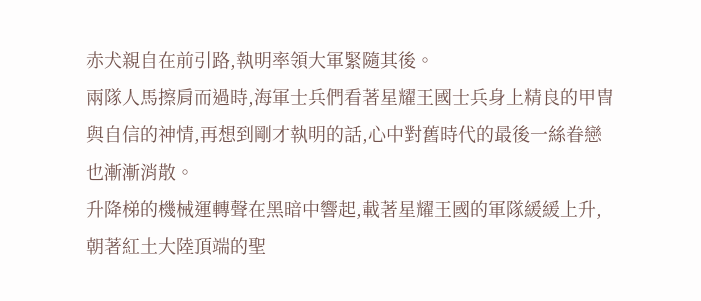赤犬親自在前引路,執明率領大軍緊隨其後。
兩隊人馬擦肩而過時,海軍士兵們看著星耀王國士兵身上精良的甲冑與自信的神情,再想到剛才執明的話,心中對舊時代的最後一絲眷戀也漸漸消散。
升降梯的機械運轉聲在黑暗中響起,載著星耀王國的軍隊緩緩上升,朝著紅土大陸頂端的聖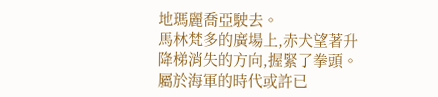地瑪麗喬亞駛去。
馬林梵多的廣場上,赤犬望著升降梯消失的方向,握緊了拳頭。
屬於海軍的時代或許已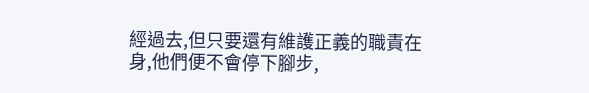經過去,但只要還有維護正義的職責在身,他們便不會停下腳步,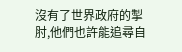沒有了世界政府的掣肘,他們也許能追尋自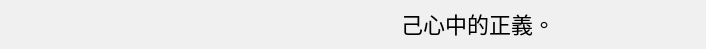己心中的正義。